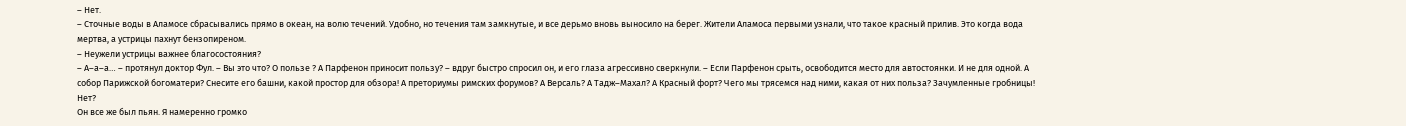– Нет.
– Сточные воды в Аламосе сбрасывались прямо в океан, на волю течений. Удобно, но течения там замкнутые, и все дерьмо вновь выносило на берег. Жители Аламоса первыми узнали, что такое красный прилив. Это когда вода мертва, а устрицы пахнут бензопиреном.
– Неужели устрицы важнее благосостояния?
– А–а–а… – протянул доктор Фул. – Вы это что? О пользе ? А Парфенон приносит пользу? – вдруг быстро спросил он, и его глаза агрессивно сверкнули. – Если Парфенон срыть, освободится место для автостоянки. И не для одной. А собор Парижской богоматери? Снесите его башни, какой простор для обзора! А преториумы римских форумов? А Версаль? А Тадж–Махал? А Красный форт? Чего мы трясемся над ними, какая от них польза? Зачумленные гробницы! Нет?
Он все же был пьян. Я намеренно громко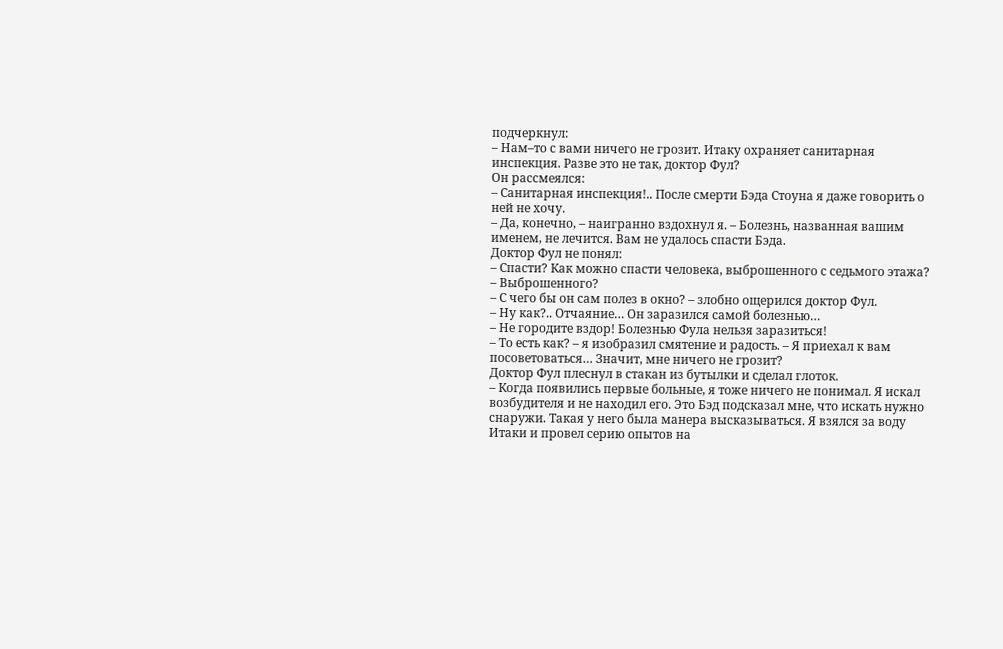подчеркнул:
– Нам–то с вами ничего не грозит. Итаку охраняет санитарная инспекция. Разве это не так, доктор Фул?
Он рассмеялся:
– Санитарная инспекция!.. После смерти Бэда Стоуна я даже говорить о ней не хочу.
– Да, конечно, – наигранно вздохнул я. – Болезнь, названная вашим именем, не лечится. Вам не удалось спасти Бэда.
Доктор Фул не понял:
– Спасти? Как можно спасти человека, выброшенного с седьмого этажа?
– Выброшенного?
– С чего бы он сам полез в окно? – злобно ощерился доктор Фул.
– Ну как?.. Отчаяние… Он заразился самой болезнью…
– Не городите вздор! Болезнью Фула нельзя заразиться!
– То есть как? – я изобразил смятение и радость. – Я приехал к вам посоветоваться… Значит, мне ничего не грозит?
Доктор Фул плеснул в стакан из бутылки и сделал глоток.
– Когда появились первые больные, я тоже ничего не понимал. Я искал возбудителя и не находил его. Это Бэд подсказал мне, что искать нужно снаружи. Такая у него была манера высказываться. Я взялся за воду Итаки и провел серию опытов на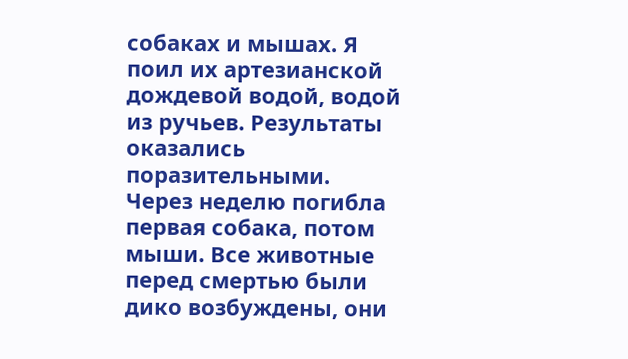собаках и мышах. Я поил их артезианской дождевой водой, водой из ручьев. Результаты оказались поразительными. Через неделю погибла первая собака, потом мыши. Все животные перед смертью были дико возбуждены, они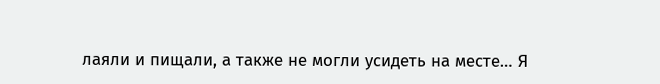лаяли и пищали, а также не могли усидеть на месте… Я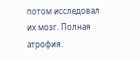потом исследовал их мозг. Полная атрофия.